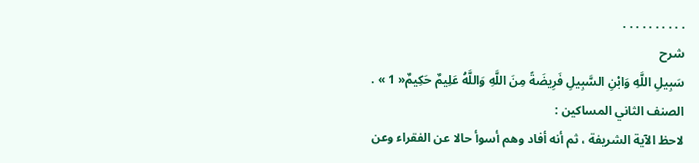. . . . . . . . . .
شرح
سَبِيلِ اللَّهِ وَابْنِ السَّبِيلِ فَرِيضَةً مِنَ اللَّهِ وَاللَّهُ عَلِيمٌ حَكِيمٌ« 1 » .
الصنف الثاني المساكين :
لاحظ الآية الشريفة ، ثم أنه أفاد وهم أسوأ حالا عن الفقراء وعن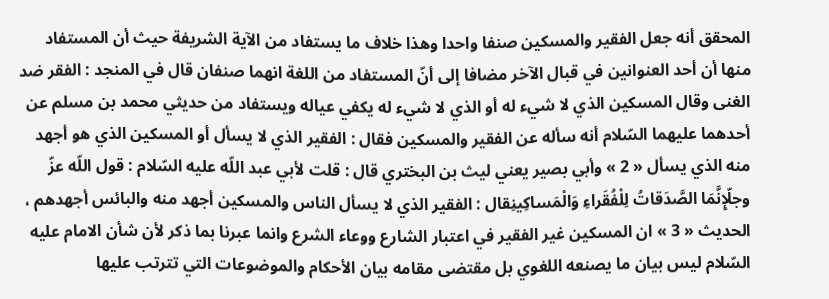المحقق أنه جعل الفقير والمسكين صنفا واحدا وهذا خلاف ما يستفاد من الآية الشريفة حيث أن المستفاد منها أن أحد العنوانين في قبال الآخر مضافا إلى أنّ المستفاد من اللغة انهما صنفان قال في المنجد : الفقر ضد الغنى وقال المسكين الذي لا شيء له أو الذي لا شيء له يكفي عياله ويستفاد من حديثي محمد بن مسلم عن أحدهما عليهما السّلام أنه سأله عن الفقير والمسكين فقال : الفقير الذي لا يسأل أو المسكين الذي هو أجهد منه الذي يسأل « 2 » وأبي بصير يعني ليث بن البختري قال : قلت لأبي عبد اللّه عليه السّلام : قول اللّه عزّ وجلّإِنَّمَا الصَّدَقاتُ لِلْفُقَراءِ وَالْمَساكِينِقال : الفقير الذي لا يسأل الناس والمسكين أجهد منه والبائس أجهدهم ، الحديث « 3 » ان المسكين غير الفقير في اعتبار الشارع ووعاء الشرع وانما عبرنا بما ذكر لأن شأن الامام عليه السّلام ليس بيان ما يصنعه اللغوي بل مقتضى مقامه بيان الأحكام والموضوعات التي تترتب عليها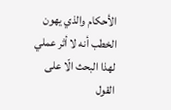الأحكام والذي يهون الخطب أنه لا أثر عملي لهذا البحث الّا على القول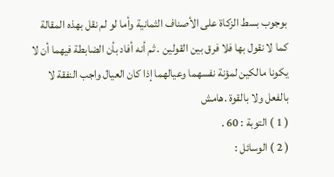بوجوب بسط الزكاة على الأصناف الثمانية وأما لو لم نقل بهذه المقالة كما لا نقول بها فلا فرق بين القولين . ثم أنه أفاد بأن الضابطة فيهما أن لا يكونا مالكين لمؤنة نفسهما وعيالهما إذا كان العيال واجب النفقة لا بالفعل ولا بالقوة .هامش
( 1 ) التوبة : 60 .
( 2 ) الوسائل :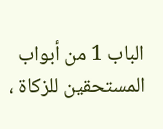الباب 1 من أبواب المستحقين للزكاة ،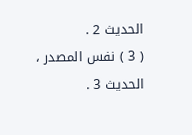الحديث 2 .
( 3 ) نفس المصدر ، الحديث 3 .